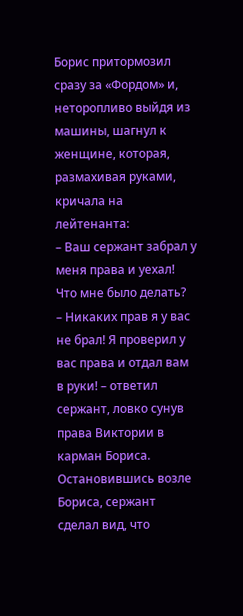Борис притормозил сразу за «Фордом» и, неторопливо выйдя из машины, шагнул к женщине, которая, размахивая руками, кричала на лейтенанта:
– Ваш сержант забрал у меня права и уехал! Что мне было делать?
– Никаких прав я у вас не брал! Я проверил у вас права и отдал вам в руки! – ответил сержант, ловко сунув права Виктории в карман Бориса.
Остановившись возле Бориса, сержант сделал вид, что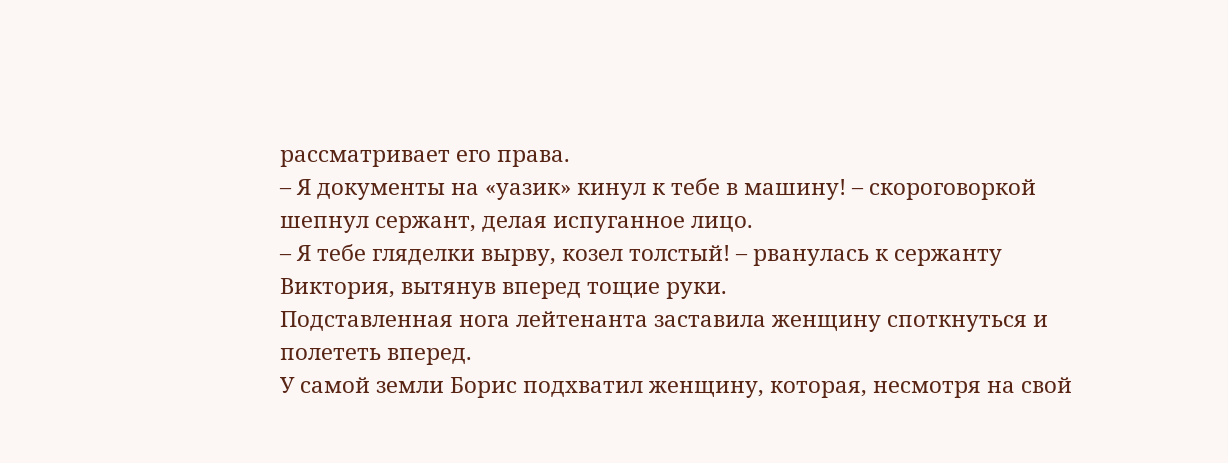рассматривает его права.
– Я документы на «уазик» кинул к тебе в машину! – скороговоркой шепнул сержант, делая испуганное лицо.
– Я тебе гляделки вырву, козел толстый! – рванулась к сержанту Виктория, вытянув вперед тощие руки.
Подставленная нога лейтенанта заставила женщину споткнуться и полететь вперед.
У самой земли Борис подхватил женщину, которая, несмотря на свой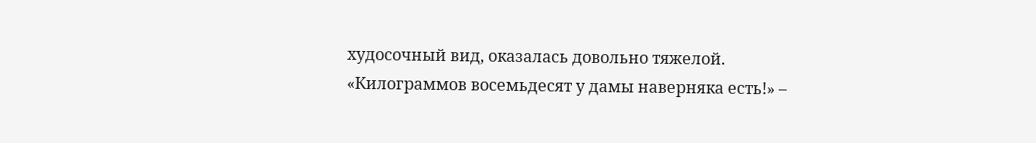худосочный вид, оказалась довольно тяжелой.
«Килограммов восемьдесят у дамы наверняка есть!» –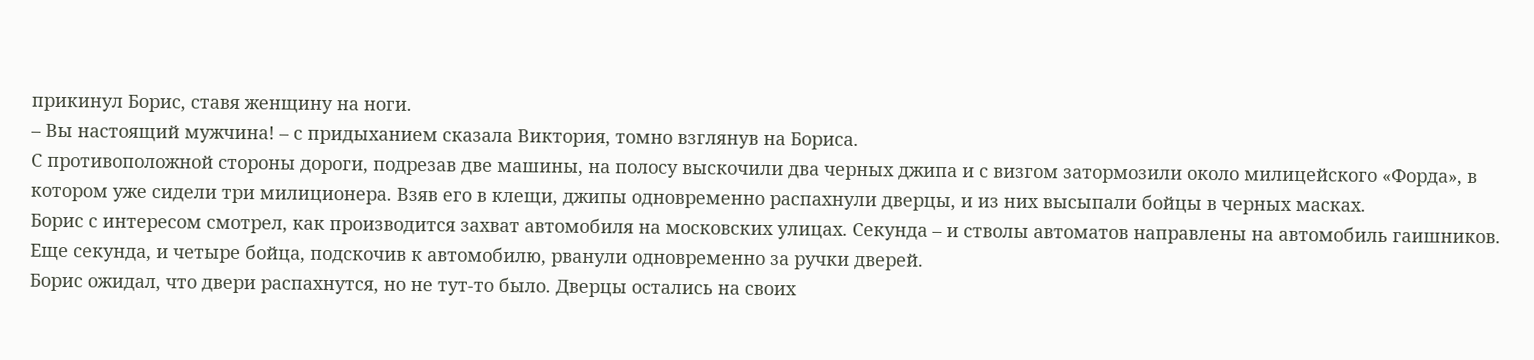прикинул Борис, ставя женщину на ноги.
– Вы настоящий мужчина! – с придыханием сказала Виктория, томно взглянув на Бориса.
С противоположной стороны дороги, подрезав две машины, на полосу выскочили два черных джипа и с визгом затормозили около милицейского «Форда», в котором уже сидели три милиционера. Взяв его в клещи, джипы одновременно распахнули дверцы, и из них высыпали бойцы в черных масках.
Борис с интересом смотрел, как производится захват автомобиля на московских улицах. Секунда – и стволы автоматов направлены на автомобиль гаишников. Еще секунда, и четыре бойца, подскочив к автомобилю, рванули одновременно за ручки дверей.
Борис ожидал, что двери распахнутся, но не тут-то было. Дверцы остались на своих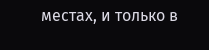местах, и только в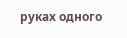руках одного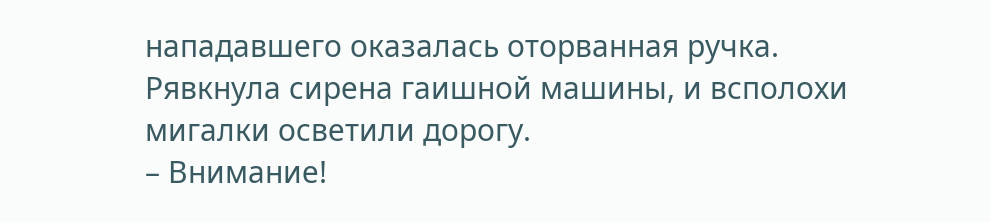нападавшего оказалась оторванная ручка.
Рявкнула сирена гаишной машины, и всполохи мигалки осветили дорогу.
– Внимание!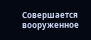Совершается вооруженное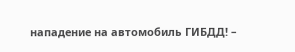нападение на автомобиль ГИБДД! –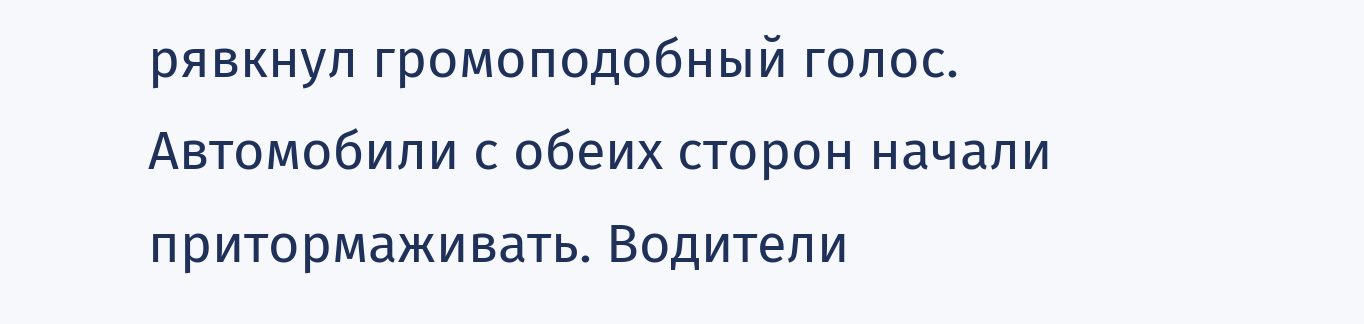рявкнул громоподобный голос.
Автомобили с обеих сторон начали притормаживать. Водители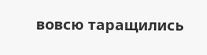вовсю таращились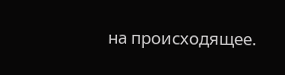на происходящее.